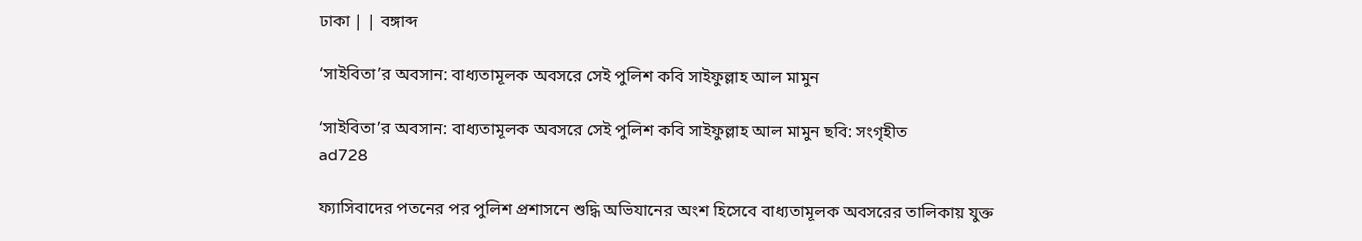ঢাকা | | বঙ্গাব্দ

‘সাইবিতা’র অবসান: বাধ্যতামূলক অবসরে সেই পুলিশ কবি সাইফুল্লাহ আল মামুন

‘সাইবিতা’র অবসান: বাধ্যতামূলক অবসরে সেই পুলিশ কবি সাইফুল্লাহ আল মামুন ছবি: সংগৃহীত
ad728

ফ্যাসিবাদের পতনের পর পুলিশ প্রশাসনে শুদ্ধি অভিযানের অংশ হিসেবে বাধ্যতামূলক অবসরের তালিকায় যুক্ত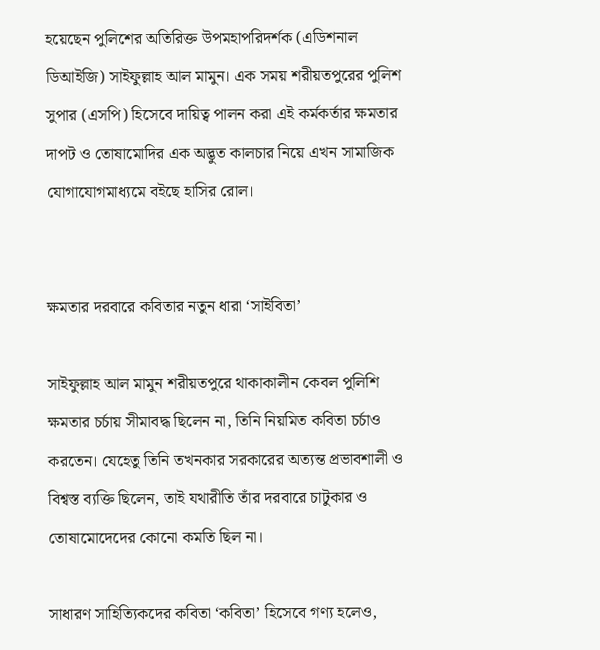হয়েছেন পুলিশের অতিরিক্ত উপমহাপরিদর্শক (এডিশনাল ডিআইজি) সাইফুল্লাহ আল মামুন। এক সময় শরীয়তপুরের পুলিশ সুপার (এসপি) হিসেবে দায়িত্ব পালন করা এই কর্মকর্তার ক্ষমতার দাপট ও তোষামোদির এক অদ্ভুত কালচার নিয়ে এখন সামাজিক যোগাযোগমাধ্যমে বইছে হাসির রোল।


ক্ষমতার দরবারে কবিতার নতুন ধারা ‘সাইবিতা’

সাইফুল্লাহ আল মামুন শরীয়তপুরে থাকাকালীন কেবল পুলিশি ক্ষমতার চর্চায় সীমাবদ্ধ ছিলেন না, তিনি নিয়মিত কবিতা চর্চাও করতেন। যেহেতু তিনি তখনকার সরকারের অত্যন্ত প্রভাবশালী ও বিশ্বস্ত ব্যক্তি ছিলেন, তাই যথারীতি তাঁর দরবারে চাটুকার ও তোষামোদেদের কোনো কমতি ছিল না।

সাধারণ সাহিত্যিকদের কবিতা ‘কবিতা’ হিসেবে গণ্য হলেও,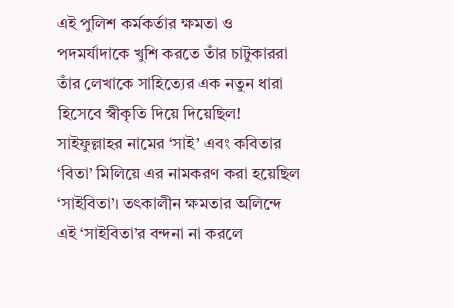এই পুলিশ কর্মকর্তার ক্ষমতা ও পদমর্যাদাকে খুশি করতে তাঁর চাটুকাররা তাঁর লেখাকে সাহিত্যের এক নতুন ধারা হিসেবে স্বীকৃতি দিয়ে দিয়েছিল! সাইফুল্লাহর নামের ‘সাই’ এবং কবিতার ‘বিতা’ মিলিয়ে এর নামকরণ করা হয়েছিল ‘সাইবিতা’। তৎকালীন ক্ষমতার অলিন্দে এই ‘সাইবিতা’র বন্দনা না করলে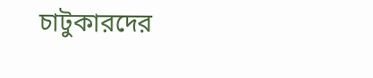চাটুকারদের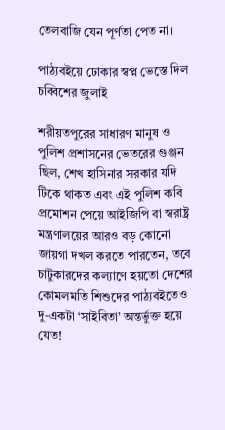তেলবাজি যেন পূর্ণতা পেত না।

পাঠ্যবইয়ে ঢোকার স্বপ্ন ভেস্তে দিল চব্বিশের জুলাই

শরীয়তপুরের সাধারণ মানুষ ও পুলিশ প্রশাসনের ভেতরের গুঞ্জন ছিল, শেখ হাসিনার সরকার যদি টিকে থাকত এবং এই পুলিশ কবি প্রমোশন পেয়ে আইজিপি বা স্বরাষ্ট্র মন্ত্রণালয়ের আরও বড় কোনো জায়গা দখল করতে পারতেন, তবে চাটুকারদের কল্যাণে হয়তো দেশের কোমলমতি শিশুদের পাঠ্যবইতেও দু-একটা ‘সাইবিতা’ অন্তর্ভুক্ত হয়ে যেত!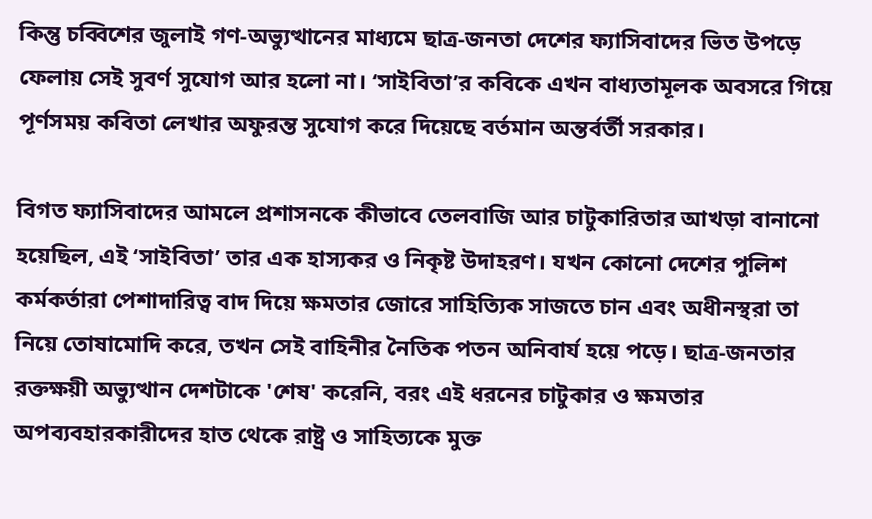কিন্তু চব্বিশের জুলাই গণ-অভ্যুত্থানের মাধ্যমে ছাত্র-জনতা দেশের ফ্যাসিবাদের ভিত উপড়ে ফেলায় সেই সুবর্ণ সুযোগ আর হলো না। ‘সাইবিতা’র কবিকে এখন বাধ্যতামূলক অবসরে গিয়ে পূর্ণসময় কবিতা লেখার অফুরন্ত সুযোগ করে দিয়েছে বর্তমান অন্তর্বর্তী সরকার।

বিগত ফ্যাসিবাদের আমলে প্রশাসনকে কীভাবে তেলবাজি আর চাটুকারিতার আখড়া বানানো হয়েছিল, এই ‘সাইবিতা’ তার এক হাস্যকর ও নিকৃষ্ট উদাহরণ। যখন কোনো দেশের পুলিশ কর্মকর্তারা পেশাদারিত্ব বাদ দিয়ে ক্ষমতার জোরে সাহিত্যিক সাজতে চান এবং অধীনস্থরা তা নিয়ে তোষামোদি করে, তখন সেই বাহিনীর নৈতিক পতন অনিবার্য হয়ে পড়ে। ছাত্র-জনতার রক্তক্ষয়ী অভ্যুত্থান দেশটাকে 'শেষ' করেনি, বরং এই ধরনের চাটুকার ও ক্ষমতার অপব্যবহারকারীদের হাত থেকে রাষ্ট্র ও সাহিত্যকে মুক্ত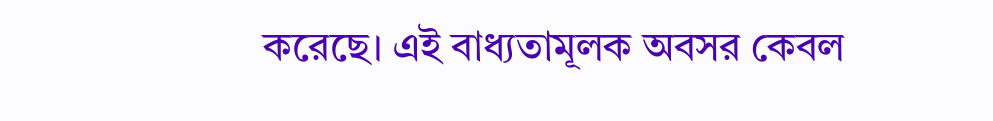করেছে। এই বাধ্যতামূলক অবসর কেবল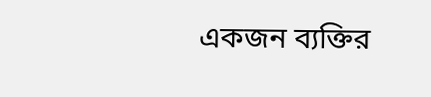একজন ব্যক্তির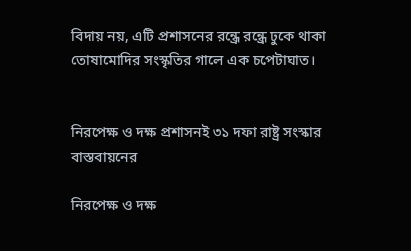বিদায় নয়, এটি প্রশাসনের রন্ধ্রে রন্ধ্রে ঢুকে থাকা তোষামোদির সংস্কৃতির গালে এক চপেটাঘাত।


নিরপেক্ষ ও দক্ষ প্রশাসনই ৩১ দফা রাষ্ট্র সংস্কার বাস্তবায়নের

নিরপেক্ষ ও দক্ষ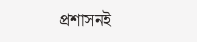প্রশাসনই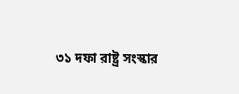৩১ দফা রাষ্ট্র সংস্কার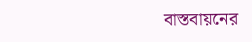বাস্তবায়নের